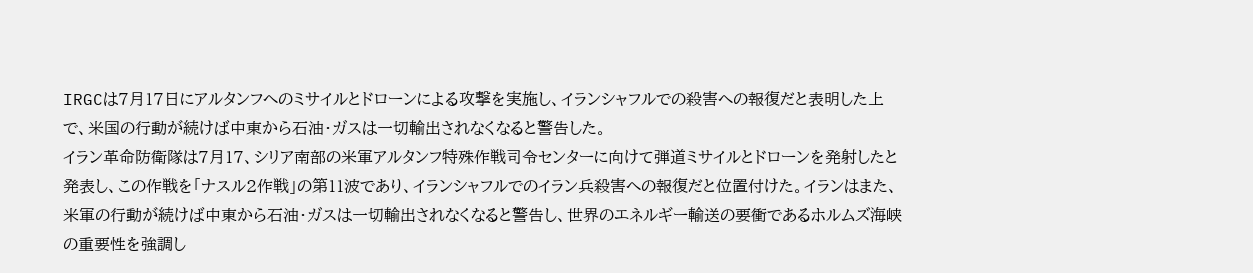IRGCは7月17日にアルタンフへのミサイルとドローンによる攻撃を実施し、イランシャフルでの殺害への報復だと表明した上で、米国の行動が続けば中東から石油・ガスは一切輸出されなくなると警告した。
イラン革命防衛隊は7月17、シリア南部の米軍アルタンフ特殊作戦司令センターに向けて弾道ミサイルとドローンを発射したと発表し、この作戦を「ナスル2作戦」の第11波であり、イランシャフルでのイラン兵殺害への報復だと位置付けた。イランはまた、米軍の行動が続けば中東から石油・ガスは一切輸出されなくなると警告し、世界のエネルギー輸送の要衝であるホルムズ海峡の重要性を強調し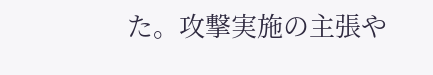た。攻撃実施の主張や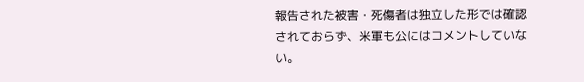報告された被害・死傷者は独立した形では確認されておらず、米軍も公にはコメントしていない。